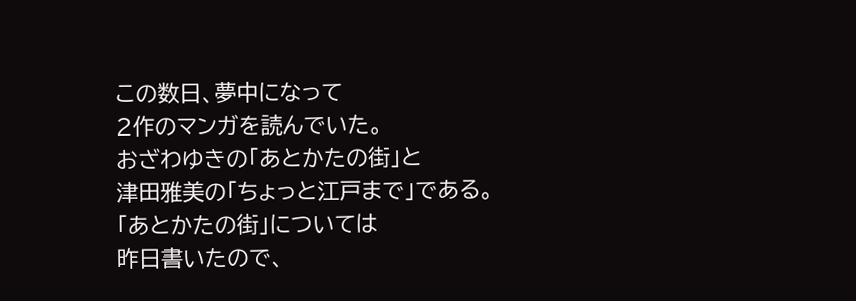この数日、夢中になって
2作のマンガを読んでいた。
おざわゆきの「あとかたの街」と
津田雅美の「ちょっと江戸まで」である。
「あとかたの街」については
昨日書いたので、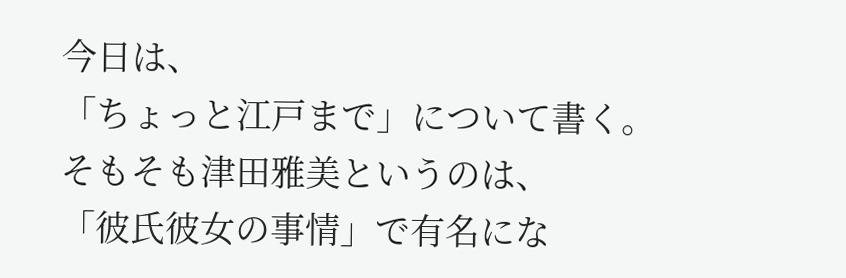今日は、
「ちょっと江戸まで」について書く。
そもそも津田雅美というのは、
「彼氏彼女の事情」で有名にな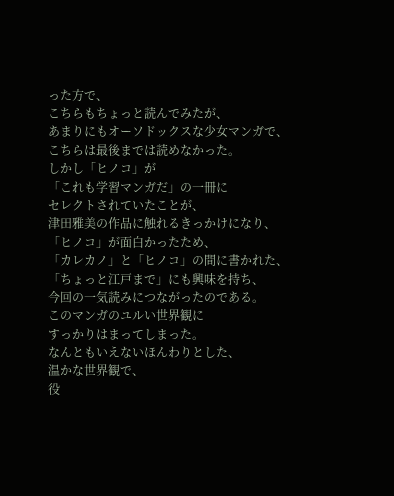った方で、
こちらもちょっと読んでみたが、
あまりにもオーソドックスな少女マンガで、
こちらは最後までは読めなかった。
しかし「ヒノコ」が
「これも学習マンガだ」の一冊に
セレクトされていたことが、
津田雅美の作品に触れるきっかけになり、
「ヒノコ」が面白かったため、
「カレカノ」と「ヒノコ」の間に書かれた、
「ちょっと江戸まで」にも興味を持ち、
今回の一気読みにつながったのである。
このマンガのユルい世界観に
すっかりはまってしまった。
なんともいえないほんわりとした、
温かな世界観で、
役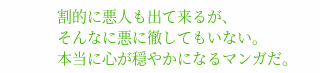割的に悪人も出て来るが、
そんなに悪に徹してもいない。
本当に心が穏やかになるマンガだ。